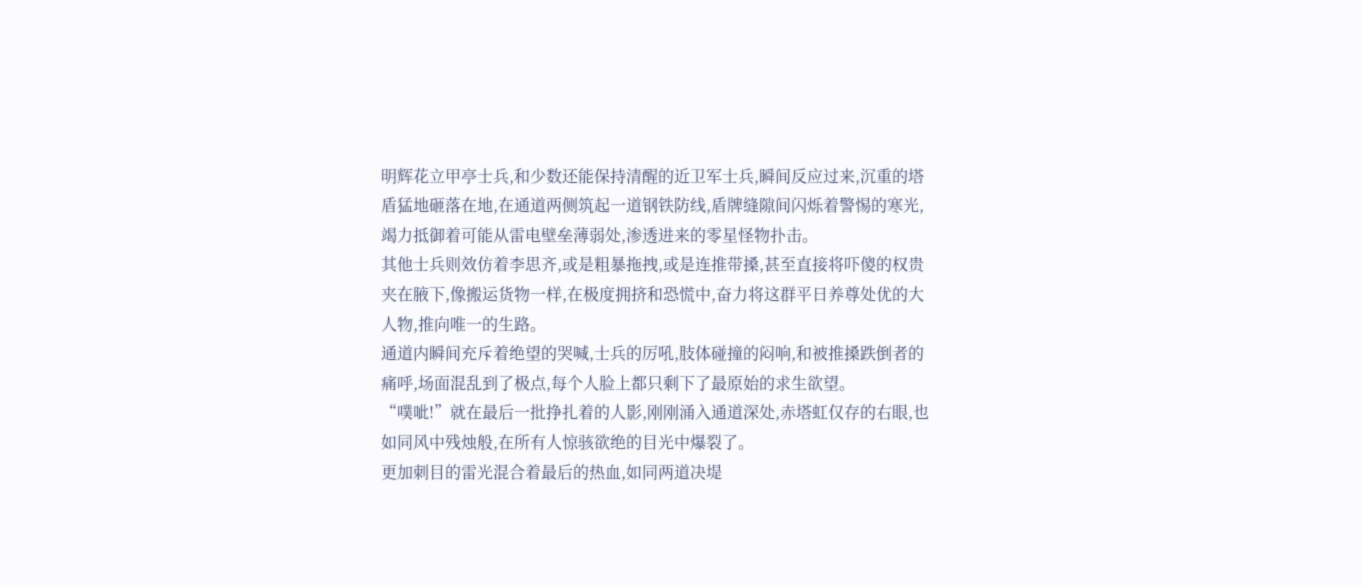明辉花立甲亭士兵,和少数还能保持清醒的近卫军士兵,瞬间反应过来,沉重的塔盾猛地砸落在地,在通道两侧筑起一道钢铁防线,盾牌缝隙间闪烁着警惕的寒光,竭力抵御着可能从雷电壁垒薄弱处,渗透进来的零星怪物扑击。
其他士兵则效仿着李思齐,或是粗暴拖拽,或是连推带搡,甚至直接将吓傻的权贵夹在腋下,像搬运货物一样,在极度拥挤和恐慌中,奋力将这群平日养尊处优的大人物,推向唯一的生路。
通道内瞬间充斥着绝望的哭喊,士兵的厉吼,肢体碰撞的闷响,和被推搡跌倒者的痛呼,场面混乱到了极点,每个人脸上都只剩下了最原始的求生欲望。
“噗呲!”就在最后一批挣扎着的人影,刚刚涌入通道深处,赤塔虹仅存的右眼,也如同风中残烛般,在所有人惊骇欲绝的目光中爆裂了。
更加刺目的雷光混合着最后的热血,如同两道决堤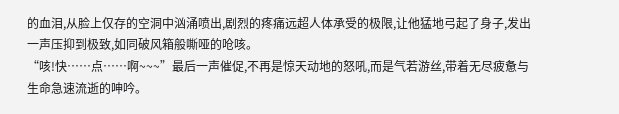的血泪,从脸上仅存的空洞中汹涌喷出,剧烈的疼痛远超人体承受的极限,让他猛地弓起了身子,发出一声压抑到极致,如同破风箱般嘶哑的呛咳。
“咳!快……点……啊~~~”最后一声催促,不再是惊天动地的怒吼,而是气若游丝,带着无尽疲惫与生命急速流逝的呻吟。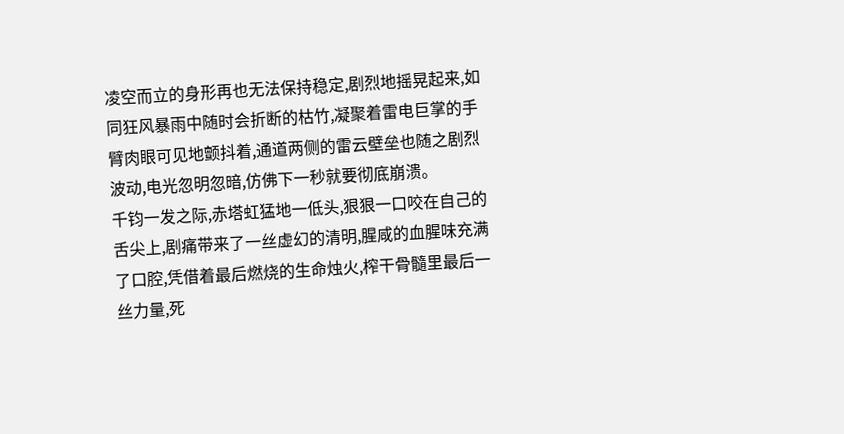凌空而立的身形再也无法保持稳定,剧烈地摇晃起来,如同狂风暴雨中随时会折断的枯竹,凝聚着雷电巨掌的手臂肉眼可见地颤抖着,通道两侧的雷云壁垒也随之剧烈波动,电光忽明忽暗,仿佛下一秒就要彻底崩溃。
千钧一发之际,赤塔虹猛地一低头,狠狠一口咬在自己的舌尖上,剧痛带来了一丝虚幻的清明,腥咸的血腥味充满了口腔,凭借着最后燃烧的生命烛火,榨干骨髓里最后一丝力量,死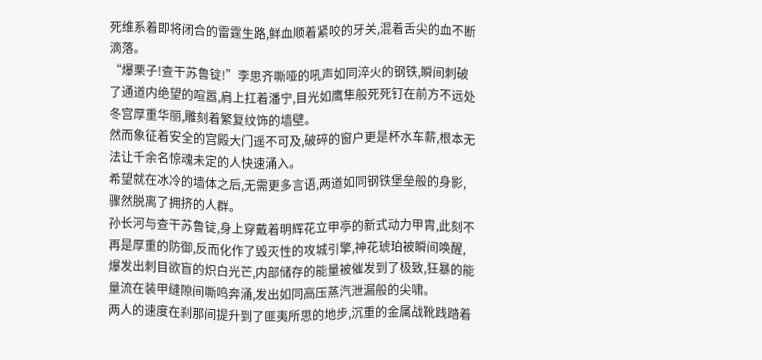死维系着即将闭合的雷霆生路,鲜血顺着紧咬的牙关,混着舌尖的血不断滴落。
“爆栗子!查干苏鲁锭!”李思齐嘶哑的吼声如同淬火的钢铁,瞬间刺破了通道内绝望的喧嚣,肩上扛着潘宁,目光如鹰隼般死死钉在前方不远处冬宫厚重华丽,雕刻着繁复纹饰的墙壁。
然而象征着安全的宫殿大门遥不可及,破碎的窗户更是杯水车薪,根本无法让千余名惊魂未定的人快速涌入。
希望就在冰冷的墙体之后,无需更多言语,两道如同钢铁堡垒般的身影,骤然脱离了拥挤的人群。
孙长河与查干苏鲁锭,身上穿戴着明辉花立甲亭的新式动力甲胄,此刻不再是厚重的防御,反而化作了毁灭性的攻城引擎,神花琥珀被瞬间唤醒,爆发出刺目欲盲的炽白光芒,内部储存的能量被催发到了极致,狂暴的能量流在装甲缝隙间嘶鸣奔涌,发出如同高压蒸汽泄漏般的尖啸。
两人的速度在刹那间提升到了匪夷所思的地步,沉重的金属战靴践踏着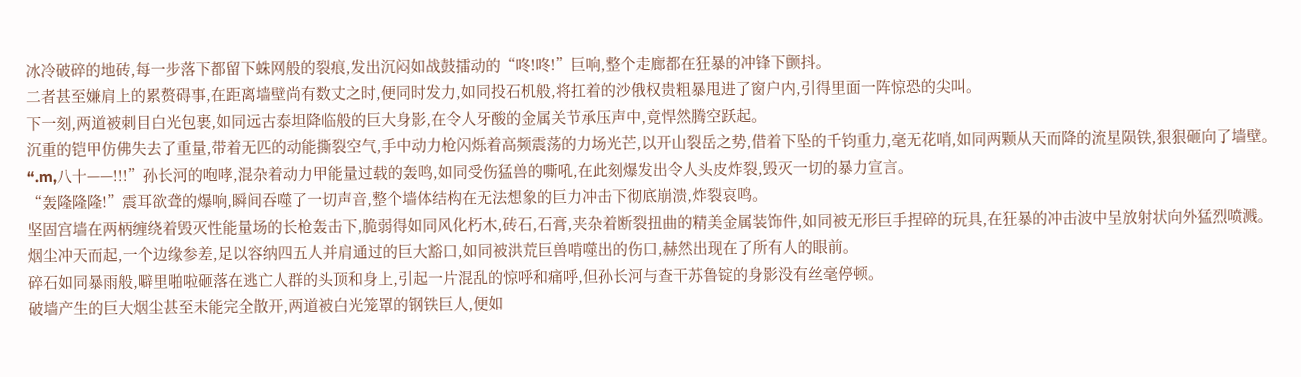冰冷破碎的地砖,每一步落下都留下蛛网般的裂痕,发出沉闷如战鼓擂动的“咚!咚!”巨响,整个走廊都在狂暴的冲锋下颤抖。
二者甚至嫌肩上的累赘碍事,在距离墙壁尚有数丈之时,便同时发力,如同投石机般,将扛着的沙俄权贵粗暴甩进了窗户内,引得里面一阵惊恐的尖叫。
下一刻,两道被刺目白光包裹,如同远古泰坦降临般的巨大身影,在令人牙酸的金属关节承压声中,竟悍然腾空跃起。
沉重的铠甲仿佛失去了重量,带着无匹的动能撕裂空气,手中动力枪闪烁着高频震荡的力场光芒,以开山裂岳之势,借着下坠的千钧重力,毫无花哨,如同两颗从天而降的流星陨铁,狠狠砸向了墙壁。
“.m,八十——!!!”孙长河的咆哮,混杂着动力甲能量过载的轰鸣,如同受伤猛兽的嘶吼,在此刻爆发出令人头皮炸裂,毁灭一切的暴力宣言。
“轰隆隆隆!”震耳欲聋的爆响,瞬间吞噬了一切声音,整个墙体结构在无法想象的巨力冲击下彻底崩溃,炸裂哀鸣。
坚固宫墙在两柄缠绕着毁灭性能量场的长枪轰击下,脆弱得如同风化朽木,砖石,石膏,夹杂着断裂扭曲的精美金属装饰件,如同被无形巨手捏碎的玩具,在狂暴的冲击波中呈放射状向外猛烈喷溅。
烟尘冲天而起,一个边缘参差,足以容纳四五人并肩通过的巨大豁口,如同被洪荒巨兽啃噬出的伤口,赫然出现在了所有人的眼前。
碎石如同暴雨般,噼里啪啦砸落在逃亡人群的头顶和身上,引起一片混乱的惊呼和痛呼,但孙长河与查干苏鲁锭的身影没有丝毫停顿。
破墙产生的巨大烟尘甚至未能完全散开,两道被白光笼罩的钢铁巨人,便如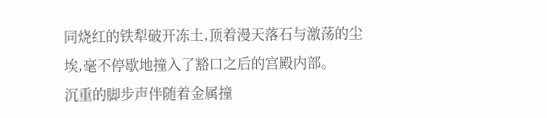同烧红的铁犁破开冻土,顶着漫天落石与激荡的尘埃,毫不停歇地撞入了豁口之后的宫殿内部。
沉重的脚步声伴随着金属撞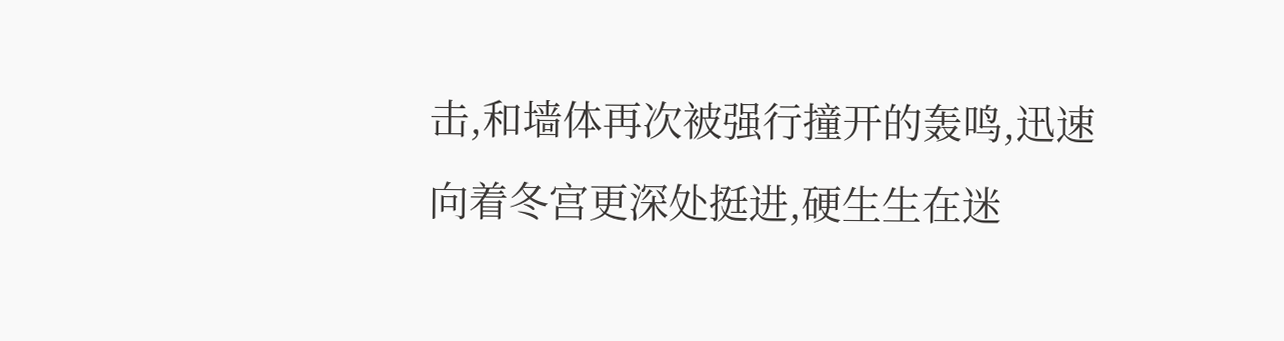击,和墙体再次被强行撞开的轰鸣,迅速向着冬宫更深处挺进,硬生生在迷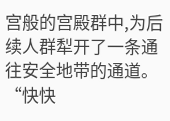宫般的宫殿群中,为后续人群犁开了一条通往安全地带的通道。
“快快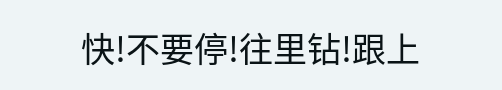快!不要停!往里钻!跟上